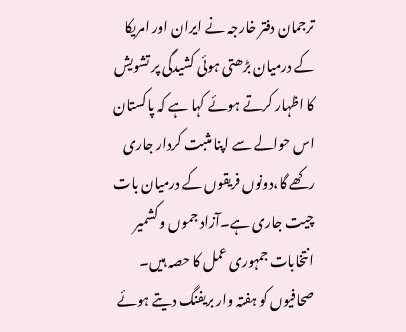ترجمان دفتر خارجہ نے ایران اور امریکا کے درمیان بڑھتی ہوئی کشیدگی پر تشویش کا اظہار کرتے ہوئے کہا ہے کہ پاکستان اس حوالے سے اپنا مثبت کردار جاری رکھے گا،دونوں فریقوں کے درمیان بات چیت جاری ہے۔آزاد جموں و کشمیر انتخابات جمہوری عمل کا حصہ ہیں۔
صحافیوں کو ہفتہ وار بریفنگ دیتے ہوئے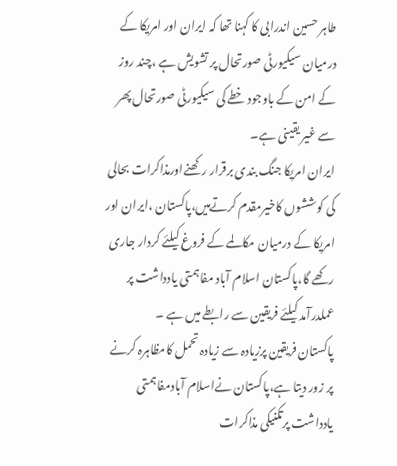طاہر حسین اندرابی کا کہنا تھا کہ ایران اور امریکا کے درمیان سیکیورٹی صورتحال پر تشویش ہے ،چند روز کے امن کے باوجود خطے کی سیکیورٹی صورتحال پھر سے غیر یقینی ہے۔
ایران امریکا جنگ بندی برقرار رکھنےاورمذاکرات بحالی کی کوششوں کاخیرمقدم کرتےہیں،پاکستان ،ایران اور امریکا کے درمیان مکالمے کے فروغ کیلئے کردار جاری رکھے گا،پاکستان اسلام آباد مفاہمتی یادداشت پر عملدرآمد کیلئے فریقین سے رابطے میں ہے ۔
پاکستان فریقین پرزیادہ سے زیادہ تحمل کامظاہرہ کرنے پر زور دیتا ہے،پاکستان نےاسلام آبادمفاہمتی یادداشت پرتکنیکی مذاکرات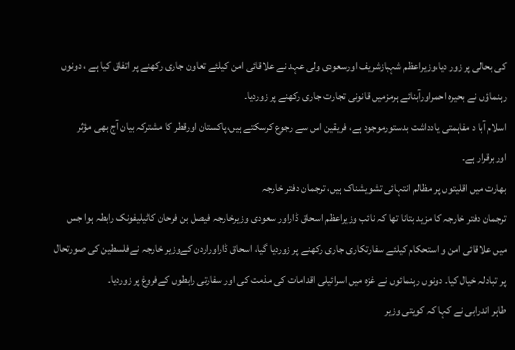کی بحالی پر زور دیا،وزیراعظم شہبازشریف اورسعودی ولی عہد نے علاقائی امن کیلئے تعاون جاری رکھنے پر اتفاق کیا ہے ، دونوں رہنماؤں نے بحیرہ احمراورآبنائے ہرمزمیں قانونی تجارت جاری رکھنے پر زوردیا۔
اسلام آبا د مفاہمتی یادداشت بدستورموجود ہے، فریقین اس سے رجوع کرسکتے ہیں،پاکستان اورقطر کا مشترکہ بیان آج بھی مؤثر اوربرقرار ہے۔
بھارت میں اقلیتوں پر مظالم انتہائی تشویشناک ہیں، ترجمان دفتر خارجہ
ترجمان دفتر خارجہ کا مزید بتانا تھا کہ نائب وزیراعظم اسحاق ڈاراور سعودی وزیرخارجہ فیصل بن فرحان کاٹیلیفونک رابطہ ہوا جس میں علاقائی امن و استحکام کیلئے سفارتکاری جاری رکھنے پر زوردیا گیا، اسحاق ڈاراوراردن کےوزیر خارجہ نےفلسطین کی صورتحال پر تبادلہ خیال کیا۔ دونوں رہنمائوں نے غزہ میں اسرائیلی اقدامات کی مذمت کی اور سفارتی رابطوں کےفروغ پر زوردیا۔
طاہر اندرابی نے کہا کہ کویتی وزیر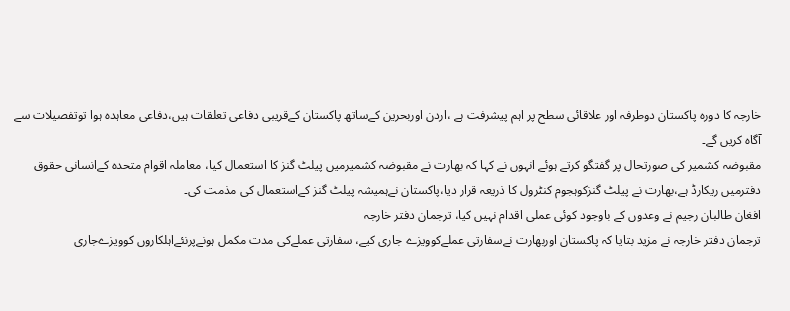خارجہ کا دورہ پاکستان دوطرفہ اور علاقائی سطح پر اہم پیشرفت ہے ،اردن اوربحرین کےساتھ پاکستان کےقریبی دفاعی تعلقات ہیں،دفاعی معاہدہ ہوا توتفصیلات سے آگاہ کریں گے۔
مقبوضہ کشمیر کی صورتحال پر گفتگو کرتے ہوئے انہوں نے کہا کہ بھارت نے مقبوضہ کشمیرمیں پیلٹ گنز کا استعمال کیا، معاملہ اقوام متحدہ کےانسانی حقوق دفترمیں ریکارڈ ہے،بھارت نے پیلٹ گنزکوہجوم کنٹرول کا ذریعہ قرار دیا،پاکستان نےہمیشہ پیلٹ گنز کےاستعمال کی مذمت کی۔
افغان طالبان رجیم نے وعدوں کے باوجود کوئی عملی اقدام نہیں کیا، ترجمان دفتر خارجہ
ترجمان دفتر خارجہ نے مزید بتایا کہ پاکستان اوربھارت نےسفارتی عملےکوویزے جاری کیے، سفارتی عملےکی مدت مکمل ہونےپرنئےاہلکاروں کوویزےجاری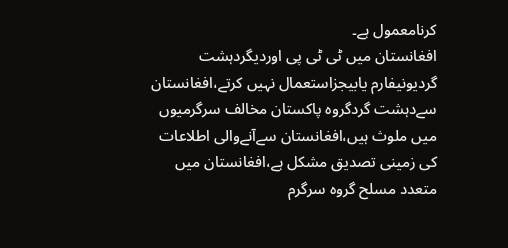کرنامعمول ہے۔
افغانستان میں ٹی ٹی پی اوردیگردہشت گردیونیفارم یابیجزاستعمال نہیں کرتے،افغانستان سےدہشت گردگروہ پاکستان مخالف سرگرمیوں میں ملوث ہیں،افغانستان سےآنےوالی اطلاعات کی زمینی تصدیق مشکل ہے،افغانستان میں متعدد مسلح گروہ سرگرم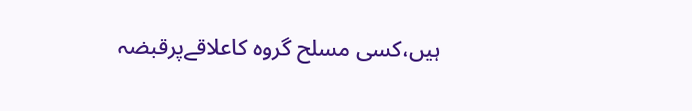ہیں،کسی مسلح گروہ کاعلاقےپرقبضہ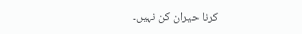کرنا حیران کن نہیں۔